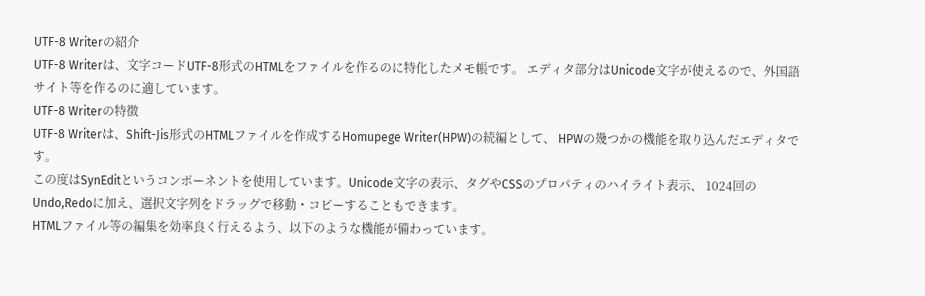UTF-8 Writerの紹介
UTF-8 Writerは、文字コードUTF-8形式のHTMLをファイルを作るのに特化したメモ帳です。 エディタ部分はUnicode文字が使えるので、外国語サイト等を作るのに適しています。
UTF-8 Writerの特徴
UTF-8 Writerは、Shift-Jis形式のHTMLファイルを作成するHomupege Writer(HPW)の続編として、 HPWの幾つかの機能を取り込んだエディタです。
この度はSynEditというコンポーネントを使用しています。Unicode文字の表示、タグやCSSのプロパティのハイライト表示、 1024回のUndo,Redoに加え、選択文字列をドラッグで移動・コピーすることもできます。
HTMLファイル等の編集を効率良く行えるよう、以下のような機能が備わっています。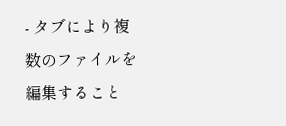- タブにより複数のファイルを編集すること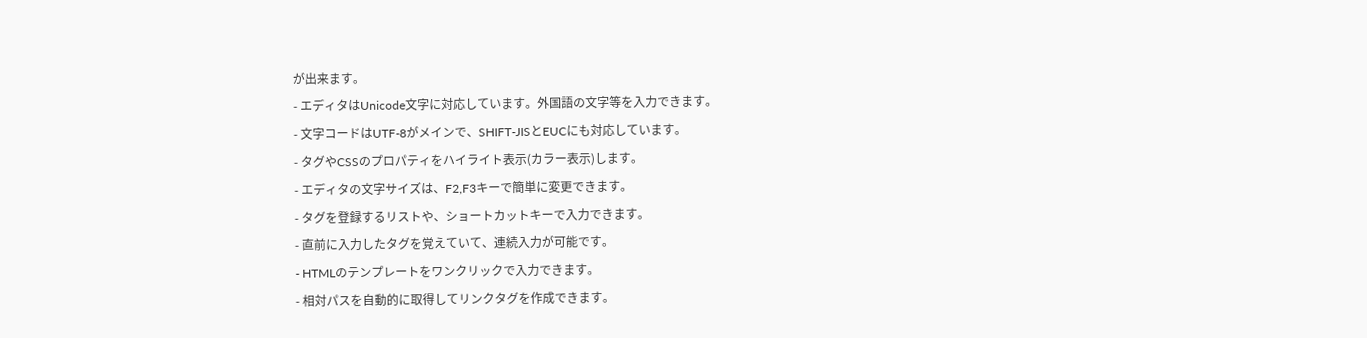が出来ます。
- エディタはUnicode文字に対応しています。外国語の文字等を入力できます。
- 文字コードはUTF-8がメインで、SHIFT-JISとEUCにも対応しています。
- タグやCSSのプロパティをハイライト表示(カラー表示)します。
- エディタの文字サイズは、F2,F3キーで簡単に変更できます。
- タグを登録するリストや、ショートカットキーで入力できます。
- 直前に入力したタグを覚えていて、連続入力が可能です。
- HTMLのテンプレートをワンクリックで入力できます。
- 相対パスを自動的に取得してリンクタグを作成できます。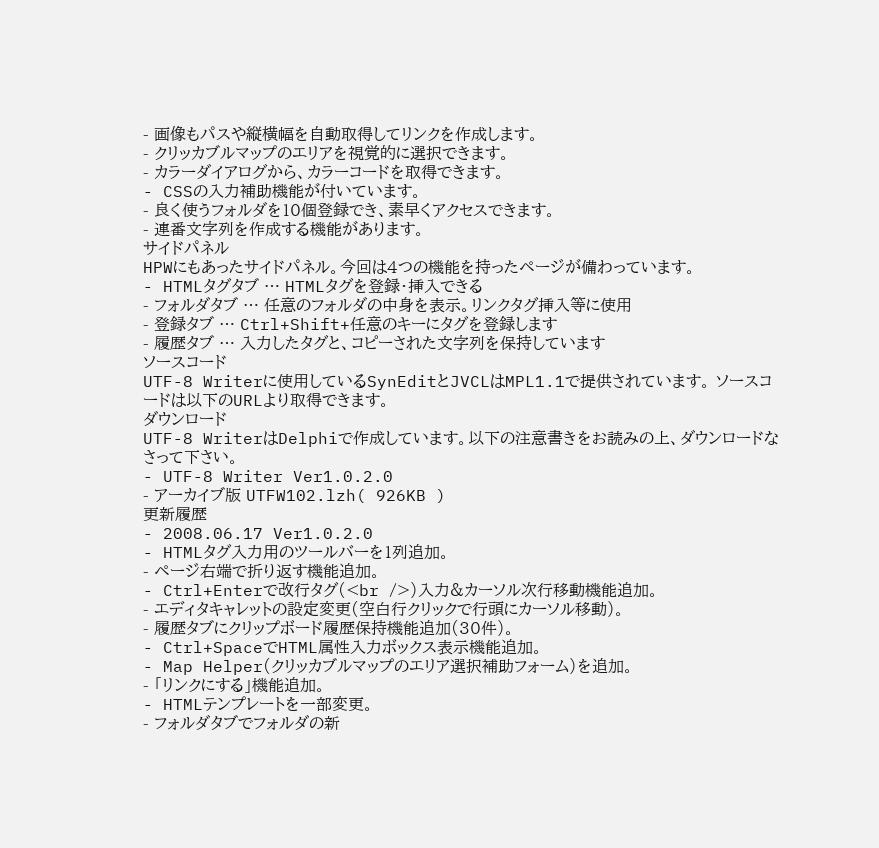- 画像もパスや縦横幅を自動取得してリンクを作成します。
- クリッカブルマップのエリアを視覚的に選択できます。
- カラーダイアログから、カラーコードを取得できます。
- CSSの入力補助機能が付いています。
- 良く使うフォルダを10個登録でき、素早くアクセスできます。
- 連番文字列を作成する機能があります。
サイドパネル
HPWにもあったサイドパネル。今回は4つの機能を持ったページが備わっています。
- HTMLタグタブ … HTMLタグを登録・挿入できる
- フォルダタブ … 任意のフォルダの中身を表示。リンクタグ挿入等に使用
- 登録タブ … Ctrl+Shift+任意のキーにタグを登録します
- 履歴タブ … 入力したタグと、コピーされた文字列を保持しています
ソースコード
UTF-8 Writerに使用しているSynEditとJVCLはMPL1.1で提供されています。 ソースコードは以下のURLより取得できます。
ダウンロード
UTF-8 WriterはDelphiで作成しています。以下の注意書きをお読みの上、ダウンロードなさって下さい。
- UTF-8 Writer Ver1.0.2.0
- アーカイブ版 UTFW102.lzh( 926KB )
更新履歴
- 2008.06.17 Ver1.0.2.0
- HTMLタグ入力用のツールバーを1列追加。
- ページ右端で折り返す機能追加。
- Ctrl+Enterで改行タグ(<br />)入力&カーソル次行移動機能追加。
- エディタキャレットの設定変更(空白行クリックで行頭にカーソル移動)。
- 履歴タブにクリップボード履歴保持機能追加(30件)。
- Ctrl+SpaceでHTML属性入力ボックス表示機能追加。
- Map Helper(クリッカブルマップのエリア選択補助フォーム)を追加。
- 「リンクにする」機能追加。
- HTMLテンプレートを一部変更。
- フォルダタブでフォルダの新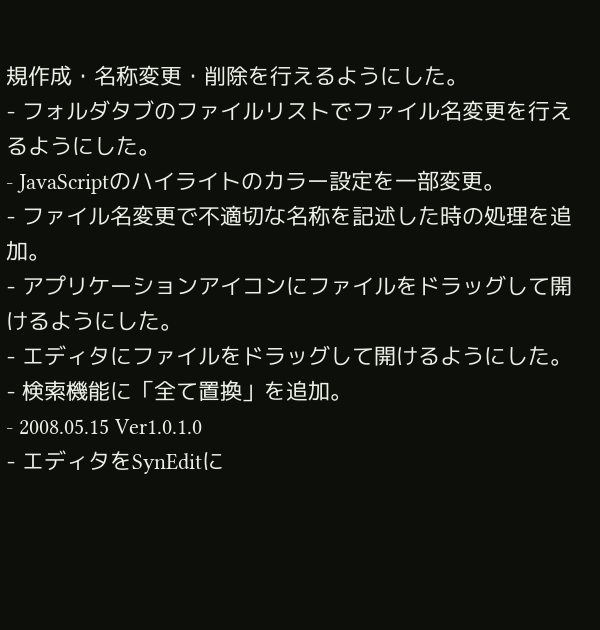規作成・名称変更・削除を行えるようにした。
- フォルダタブのファイルリストでファイル名変更を行えるようにした。
- JavaScriptのハイライトのカラー設定を一部変更。
- ファイル名変更で不適切な名称を記述した時の処理を追加。
- アプリケーションアイコンにファイルをドラッグして開けるようにした。
- エディタにファイルをドラッグして開けるようにした。
- 検索機能に「全て置換」を追加。
- 2008.05.15 Ver1.0.1.0
- エディタをSynEditに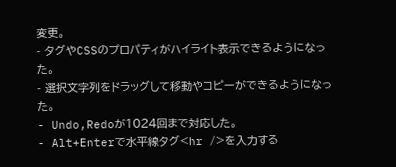変更。
- タグやCSSのプロパティがハイライト表示できるようになった。
- 選択文字列をドラッグして移動やコピーができるようになった。
- Undo,Redoが1024回まで対応した。
- Alt+Enterで水平線タグ<hr />を入力する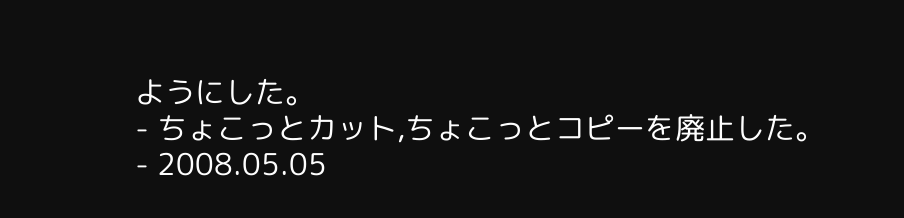ようにした。
- ちょこっとカット,ちょこっとコピーを廃止した。
- 2008.05.05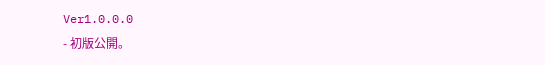Ver1.0.0.0
- 初版公開。